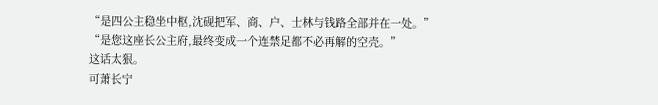“是四公主稳坐中枢,沈砚把军、商、户、士林与钱路全部并在一处。”
“是您这座长公主府,最终变成一个连禁足都不必再解的空壳。”
这话太狠。
可萧长宁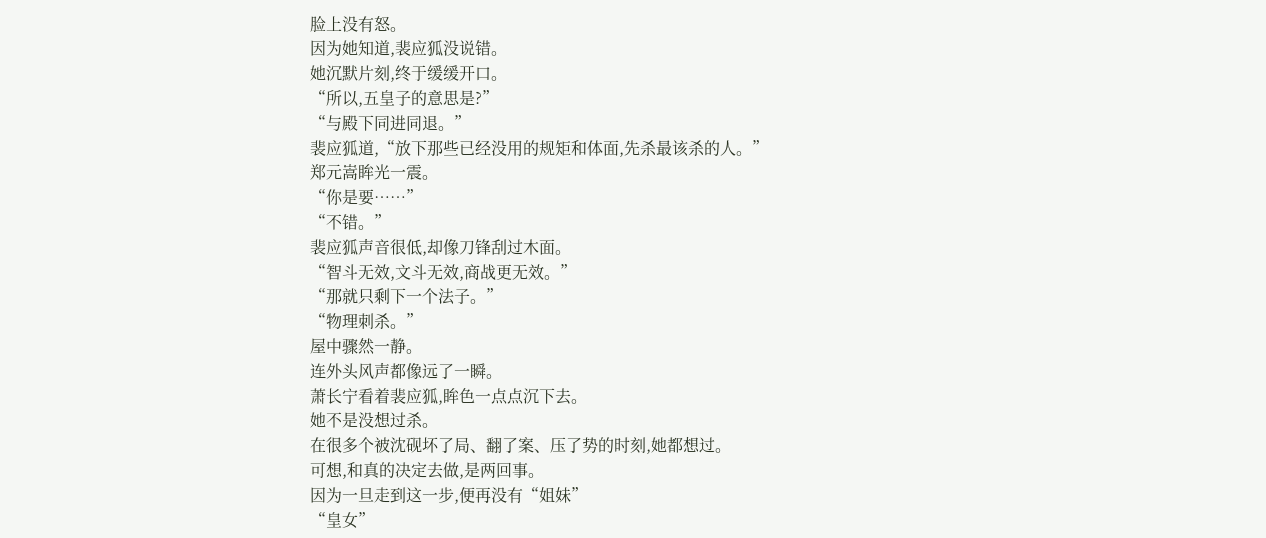脸上没有怒。
因为她知道,裴应狐没说错。
她沉默片刻,终于缓缓开口。
“所以,五皇子的意思是?”
“与殿下同进同退。”
裴应狐道,“放下那些已经没用的规矩和体面,先杀最该杀的人。”
郑元嵩眸光一震。
“你是要……”
“不错。”
裴应狐声音很低,却像刀锋刮过木面。
“智斗无效,文斗无效,商战更无效。”
“那就只剩下一个法子。”
“物理刺杀。”
屋中骤然一静。
连外头风声都像远了一瞬。
萧长宁看着裴应狐,眸色一点点沉下去。
她不是没想过杀。
在很多个被沈砚坏了局、翻了案、压了势的时刻,她都想过。
可想,和真的决定去做,是两回事。
因为一旦走到这一步,便再没有“姐妹”
“皇女”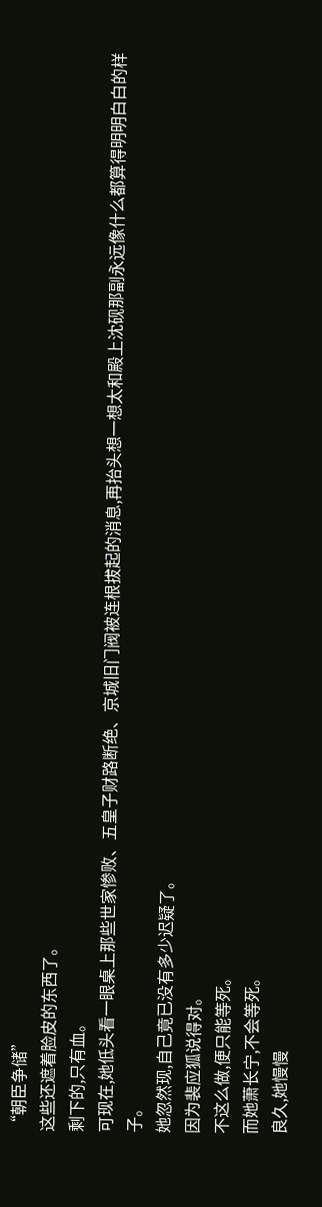“朝臣争储”
这些还遮着脸皮的东西了。
剩下的,只有血。
可现在,她低头看一眼桌上那些世家惨败、五皇子财路断绝、京城旧门阀被连根拔起的消息,再抬头想一想太和殿上沈砚那副永远像什么都算得明明白白的样子。
她忽然现,自己竟已没有多少迟疑了。
因为裴应狐说得对。
不这么做,便只能等死。
而她萧长宁,不会等死。
良久,她慢慢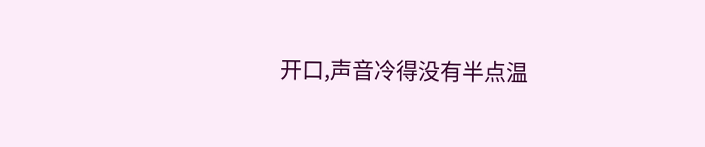开口,声音冷得没有半点温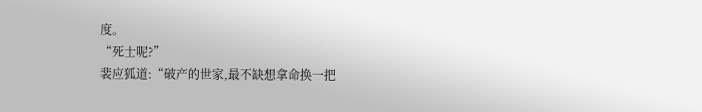度。
“死士呢?”
裴应狐道:“破产的世家,最不缺想拿命换一把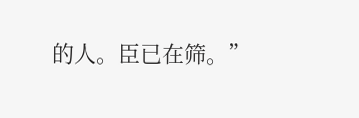的人。臣已在筛。”